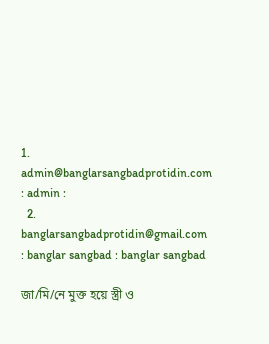1. admin@banglarsangbadprotidin.com : admin :
  2. banglarsangbadprotidin@gmail.com : banglar sangbad : banglar sangbad

জা/মি/নে মুক্ত হয়ে স্ত্রী ও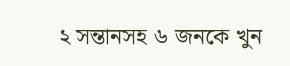২ সন্তানসহ ৬ জনকে খুন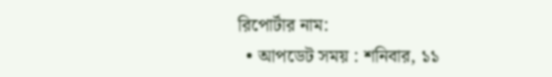রিপোর্টার নাম:
  • আপডেট সময় : শনিবার, ১১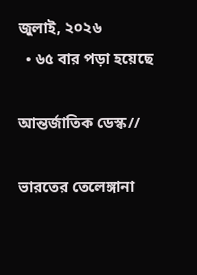জুলাই, ২০২৬
  • ৬৫ বার পড়া হয়েছে

আন্তর্জাতিক ডেস্ক//

ভারতের তেলেঙ্গানা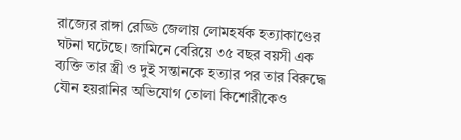রাজ্যের রাঙ্গা রেড্ডি জেলায় লোমহর্ষক হত্যাকাণ্ডের ঘটনা ঘটেছে। জামিনে বেরিয়ে ৩৫ বছর বয়সী এক ব্যক্তি তার স্ত্রী ও দুই সন্তানকে হত্যার পর তার বিরুদ্ধে যৌন হয়রানির অভিযোগ তোলা কিশোরীকেও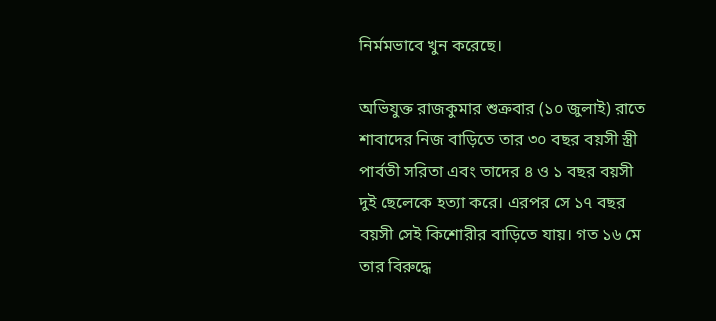নির্মমভাবে খুন করেছে।

অভিযুক্ত রাজকুমার শুক্রবার (১০ জুলাই) রাতে শাবাদের নিজ বাড়িতে তার ৩০ বছর বয়সী স্ত্রী পার্বতী সরিতা এবং তাদের ৪ ও ১ বছর বয়সী দুই ছেলেকে হত্যা করে। এরপর সে ১৭ বছর বয়সী সেই কিশোরীর বাড়িতে যায়। গত ১৬ মে তার বিরুদ্ধে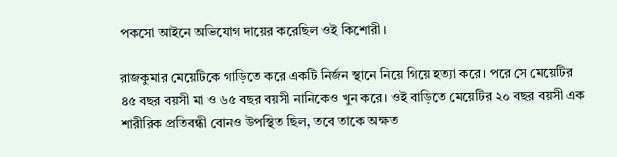পকসো আইনে অভিযোগ দায়ের করেছিল ওই কিশোরী।

রাজকুমার মেয়েটিকে গাড়িতে করে একটি নির্জন স্থানে নিয়ে গিয়ে হত্যা করে। পরে সে মেয়েটির ৪৫ বছর বয়সী মা ও ৬৫ বছর বয়সী নানিকেও খুন করে। ওই বাড়িতে মেয়েটির ২০ বছর বয়সী এক শারীরিক প্রতিবন্ধী বোনও উপস্থিত ছিল, তবে তাকে অক্ষত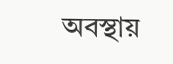অবস্থায়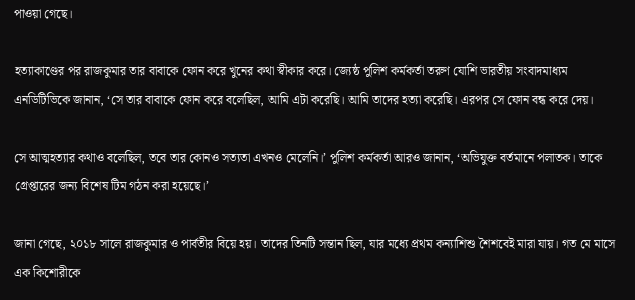পাওয়া গেছে।

হত্যাকাণ্ডের পর রাজকুমার তার বাবাকে ফোন করে খুনের কথা স্বীকার করে। জ্যেষ্ঠ পুলিশ কর্মকর্তা তরুণ যোশি ভারতীয় সংবাদমাধ্যম এনডিটিভিকে জানান, ‘সে তার বাবাকে ফোন করে বলেছিল, আমি এটা করেছি। আমি তাদের হত্যা করেছি। এরপর সে ফোন বন্ধ করে দেয়।

সে আত্মহত্যার কথাও বলেছিল, তবে তার কোনও সত্যতা এখনও মেলেনি।’ পুলিশ কর্মকর্তা আরও জানান, ‘অভিযুক্ত বর্তমানে পলাতক। তাকে গ্রেপ্তারের জন্য বিশেষ টিম গঠন করা হয়েছে।’

জানা গেছে, ২০১৮ সালে রাজকুমার ও পার্বতীর বিয়ে হয়। তাদের তিনটি সন্তান ছিল, যার মধ্যে প্রথম কন্যাশিশু শৈশবেই মারা যায়। গত মে মাসে এক কিশোরীকে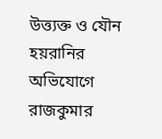উত্ত্যক্ত ও যৌন হয়রানির অভিযোগে রাজকুমার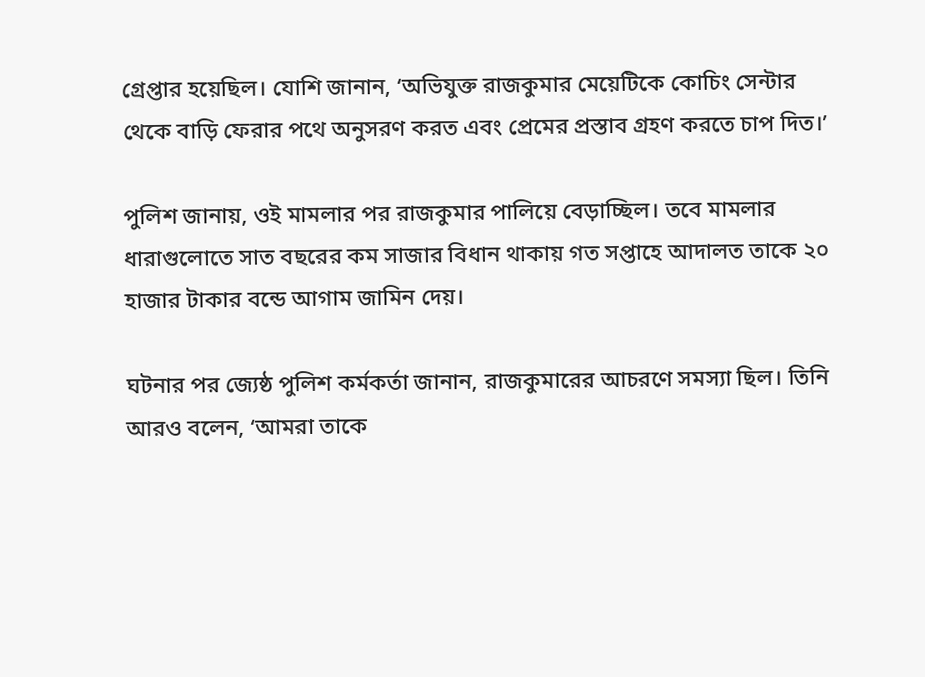গ্রেপ্তার হয়েছিল। যোশি জানান, ‘অভিযুক্ত রাজকুমার মেয়েটিকে কোচিং সেন্টার থেকে বাড়ি ফেরার পথে অনুসরণ করত এবং প্রেমের প্রস্তাব গ্রহণ করতে চাপ দিত।’

পুলিশ জানায়, ওই মামলার পর রাজকুমার পালিয়ে বেড়াচ্ছিল। তবে মামলার ধারাগুলোতে সাত বছরের কম সাজার বিধান থাকায় গত সপ্তাহে আদালত তাকে ২০ হাজার টাকার বন্ডে আগাম জামিন দেয়।

ঘটনার পর জ্যেষ্ঠ পুলিশ কর্মকর্তা জানান, রাজকুমারের আচরণে সমস্যা ছিল। তিনি আরও বলেন, ‘আমরা তাকে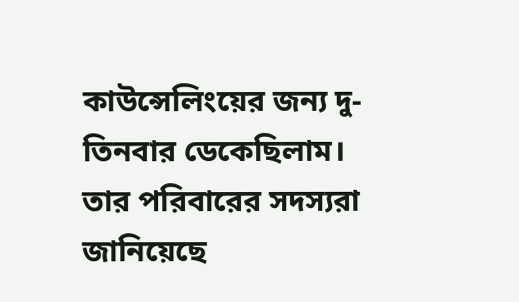কাউন্সেলিংয়ের জন্য দু-তিনবার ডেকেছিলাম। তার পরিবারের সদস্যরা জানিয়েছে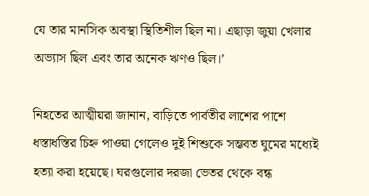যে তার মানসিক অবস্থা স্থিতিশীল ছিল না। এছাড়া জুয়া খেলার অভ্যাস ছিল এবং তার অনেক ঋণও ছিল।’

নিহতের আত্মীয়রা জানান, বাড়িতে পার্বতীর লাশের পাশে ধস্তাধস্তির চিহ্ন পাওয়া গেলেও দুই শিশুকে সম্ভবত ঘুমের মধ্যেই হত্যা করা হয়েছে। ঘরগুলোর দরজা ভেতর থেকে বন্ধ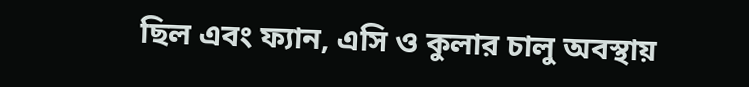ছিল এবং ফ্যান, এসি ও কুলার চালু অবস্থায়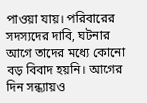পাওয়া যায়। পরিবারের সদস্যদের দাবি, ঘটনার আগে তাদের মধ্যে কোনো বড় বিবাদ হয়নি। আগের দিন সন্ধ্যায়ও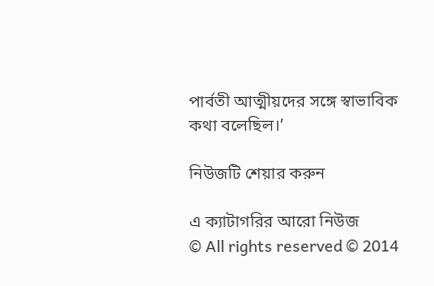পার্বতী আত্মীয়দের সঙ্গে স্বাভাবিক কথা বলেছিল।’

নিউজটি শেয়ার করুন

এ ক্যাটাগরির আরো নিউজ
© All rights reserved © 2014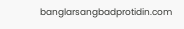banglarsangbadprotidin.com